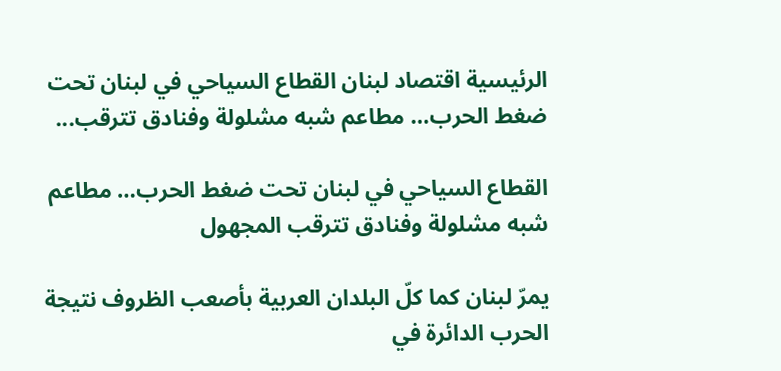الرئيسية اقتصاد لبنان القطاع السياحي في لبنان تحت ضغط الحرب… مطاعم شبه مشلولة وفنادق تترقب...

القطاع السياحي في لبنان تحت ضغط الحرب… مطاعم شبه مشلولة وفنادق تترقب المجهول

يمرّ لبنان كما كلّ البلدان العربية بأصعب الظروف نتيجة الحرب الدائرة في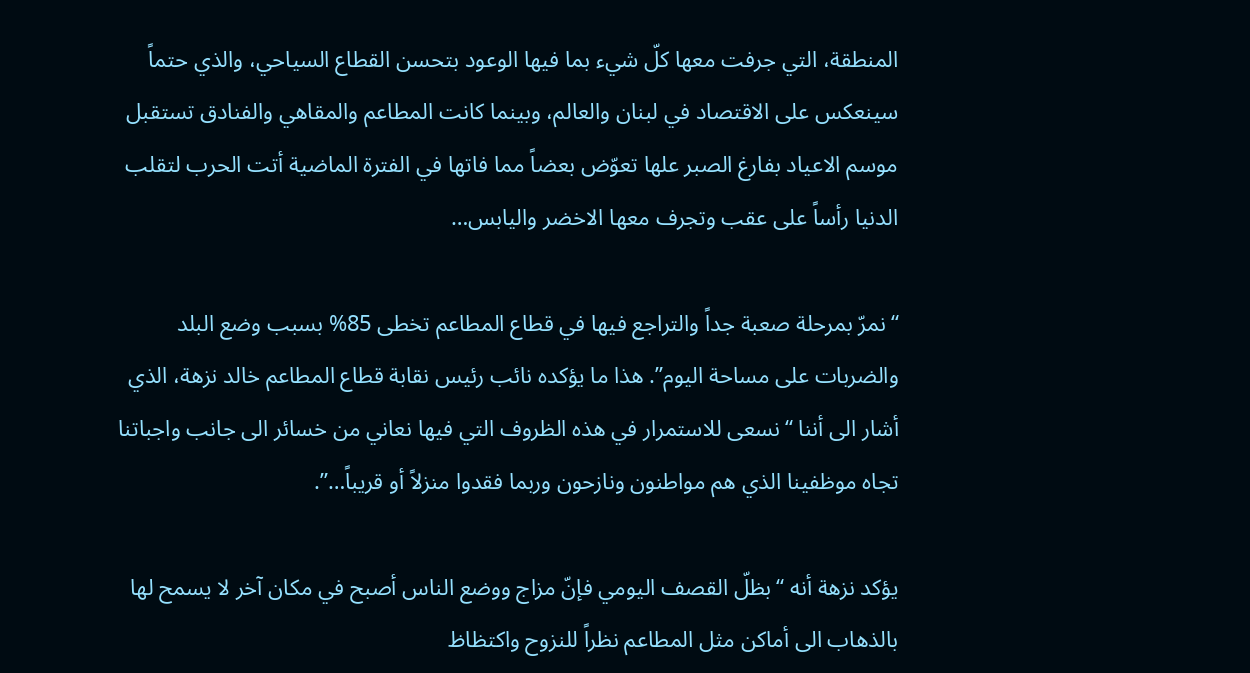المنطقة، التي جرفت معها كلّ شيء بما فيها الوعود بتحسن القطاع السياحي، والذي حتماً سينعكس على الاقتصاد في لبنان والعالم، وبينما كانت المطاعم والمقاهي والفنادق تستقبل موسم الاعياد بفارغ الصبر علها تعوّض بعضاً مما فاتها في الفترة الماضية أتت الحرب لتقلب الدنيا رأساً على عقب وتجرف معها الاخضر واليابس…

“نمرّ بمرحلة صعبة جداً والتراجع فيها في قطاع المطاعم تخطى 85% بسبب وضع البلد والضربات على مساحة اليوم”. هذا ما يؤكده نائب رئيس نقابة قطاع المطاعم خالد نزهة، الذي أشار الى أننا “نسعى للاستمرار في هذه الظروف التي فيها نعاني من خسائر الى جانب واجباتنا تجاه موظفينا الذي هم مواطنون ونازحون وربما فقدوا منزلاً أو قريباً…”.

يؤكد نزهة أنه “بظلّ القصف اليومي فإنّ مزاج ووضع الناس أصبح في مكان آخر لا يسمح لها بالذهاب الى أماكن مثل المطاعم نظراً للنزوح واكتظاظ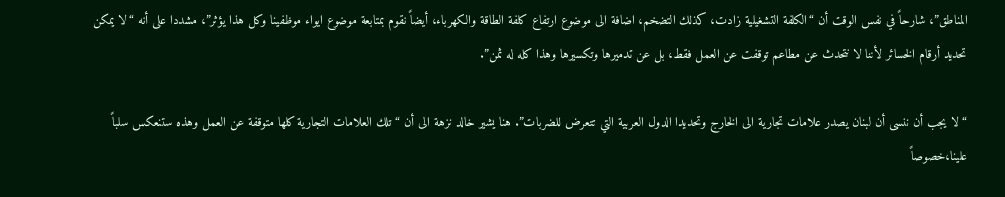المناطق”، شارحاً في نفس الوقت أن “الكلفة التشغيلية زادت، كذلك التضخم، اضافة الى موضوع ارتفاع كلفة الطاقة والكهرباء، أيضاً نقوم بمتابعة موضوع ايواء موظفينا وكل هذا يؤثر”، مشددا على أنه “لا يمكن تحديد أرقام الخسائر لأننا لا نتحدث عن مطاعم توقفت عن العمل فقط، بل عن تدميرها وتكسيرها وهذا كله له ثمن”.

“لا يجب أن ننسى أن لبنان يصدر علامات تجارية الى الخارج وتحديدا الدول العربية التي تتعرض للضربات”. هنا يشير خالد نزهة الى أن “تلك العلامات التجارية كلها متوقفة عن العمل وهذه ستنعكس سلباً علينا،خصوصاً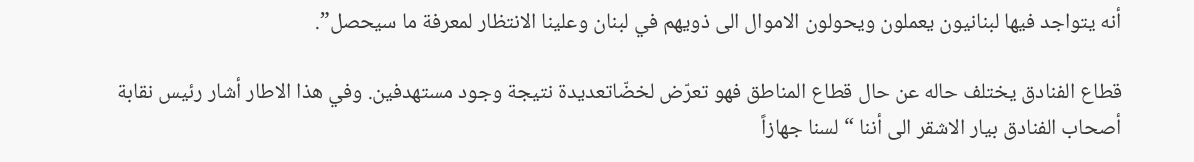أنه يتواجد فيها لبنانيون يعملون ويحولون الاموال الى ذويهم في لبنان وعلينا الانتظار لمعرفة ما سيحصل”.

قطاع الفنادق يختلف حاله عن حال قطاع المناطق فهو تعرّض لخضّاتعديدة نتيجة وجود مستهدفين. وفي هذا الاطار أشار رئيس نقابة أصحاب الفنادق بيار الاشقر الى أننا “لسنا جهازاً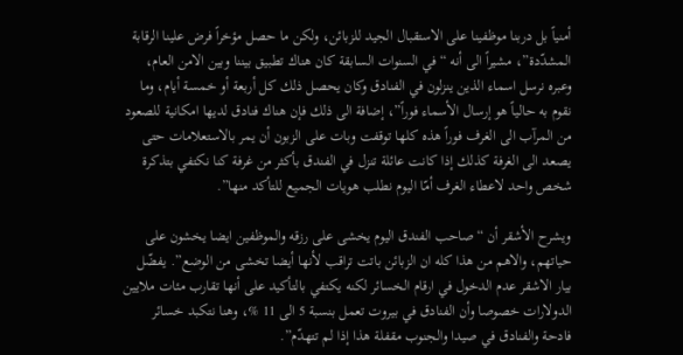أمنياً بل دربنا موظفينا على الاستقبال الجيد للزبائن، ولكن ما حصل مؤخراً فرض علينا الرقابة المشدّدة”، مشيراً الى أنه “في السنوات السابقة كان هناك تطبيق بيننا وبين الامن العام، وعبره نرسل اسماء الذين ينزلون في الفنادق وكان يحصل ذلك كل أربعة أو خمسة أيام، وما نقوم به حالياً هو إرسال الأسماء فوراً”، إضافة الى ذلك فإن هناك فنادق لديها امكانية للصعود من المرآب الى الغرف فوراً هذه كلها توقفت وبات على الزبون أن يمر بالاستعلامات حتى يصعد الى الغرفة كذلك إذا كانت عائلة تنزل في الفندق بأكثر من غرفة كنا نكتفي بتذكرة شخص واحد لاعطاء الغرف أمّا اليوم نطلب هويات الجميع للتأكد منها”.

ويشرح الأشقر أن “صاحب الفندق اليوم يخشى على رزقه والموظفين ايضا يخشون على حياتهم، والاهم من هذا كله ان الزبائن باتت تراقب لأنها أيضا تخشى من الوضع”. يفضّل بيار الاشقر عدم الدخول في ارقام الخسائر لكنه يكتفي بالتأكيد على أنها تقارب مئات ملايين الدولارات خصوصا وأن الفنادق في بيروت تعمل بنسبة 5 الى 11 %، وهنا نتكبد خسائر فادحة والفنادق في صيدا والجنوب مقفلة هذا إذا لم تتهدّم”.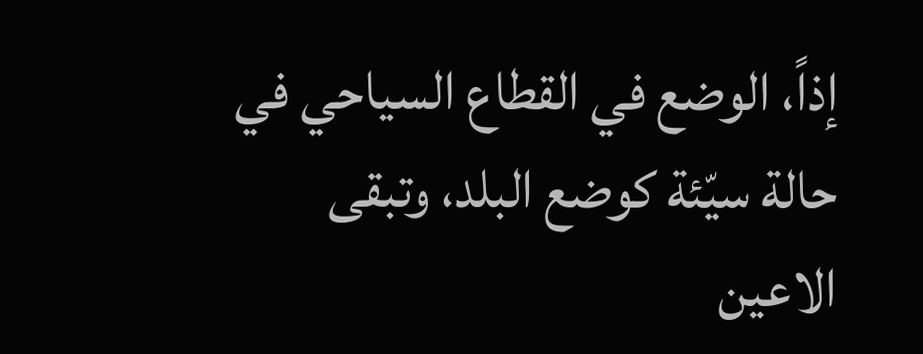إذاً، الوضع في القطاع السياحي في حالة سيّئة كوضع البلد، وتبقى الاعين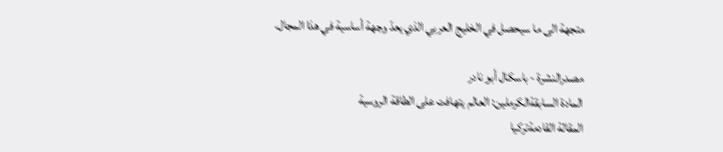متجهة الى ما سيحصل في الخليج العربي الذي يعدّ وجهة أساسية في هذا المجال.

مصدرالنشرة - باسكال أبو نادر
المادة السابقةالكرملين: العالم يتهافت على الطاقة الروسية
المقالة القادمةتركيا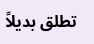تطلق بديلاً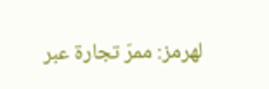لهرمز: ممرّ تجارة عبر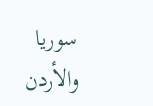سوريا والأردن